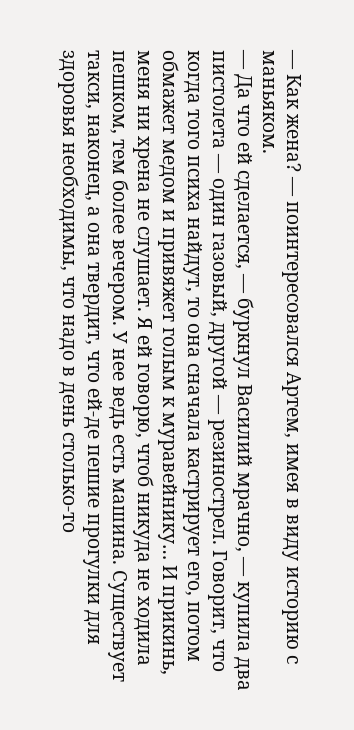— Как жена? — поинтересовался Артем, имея в виду историю с маньяком.
— Да что ей сделается, — буркнул Василий мрачно, — купила два пистолета — один газовый, другой — резинострел. Говорит, что когда того психа найдут, то она сначала кастрирует его, потом обмажет медом и привяжет голым к муравейнику… И прикинь, меня ни хрена не слушает. Я ей говорю, чтоб никуда не ходила пешком, тем более вечером. У нее ведь есть машина. Существует такси, наконец, а она твердит, что ей-де пешие прогулки для здоровья необходимы, что надо в день столько-то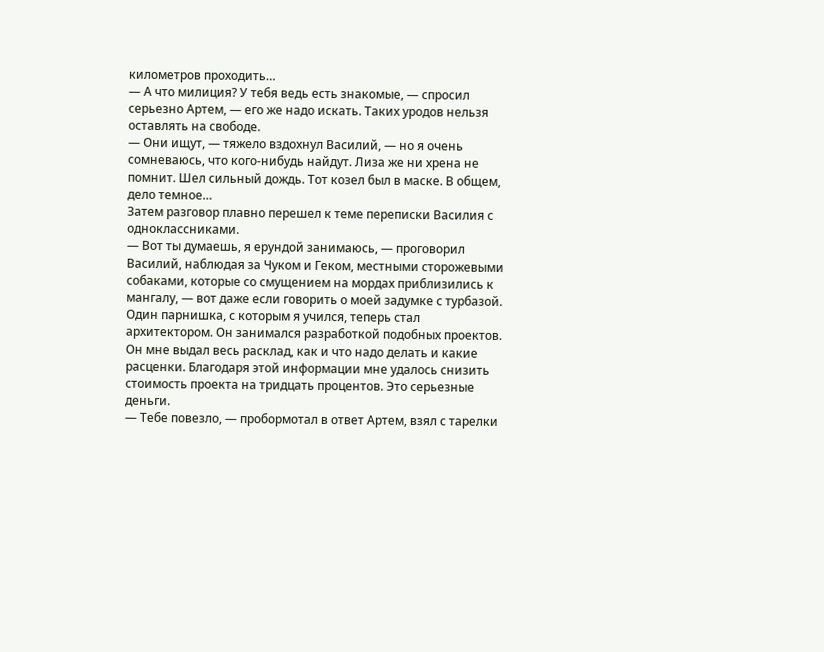километров проходить…
— А что милиция? У тебя ведь есть знакомые, — спросил серьезно Артем, — его же надо искать. Таких уродов нельзя оставлять на свободе.
— Они ищут, — тяжело вздохнул Василий, — но я очень сомневаюсь, что кого-нибудь найдут. Лиза же ни хрена не помнит. Шел сильный дождь. Тот козел был в маске. В общем, дело темное…
Затем разговор плавно перешел к теме переписки Василия с одноклассниками.
— Вот ты думаешь, я ерундой занимаюсь, — проговорил Василий, наблюдая за Чуком и Геком, местными сторожевыми собаками, которые со смущением на мордах приблизились к мангалу, — вот даже если говорить о моей задумке с турбазой. Один парнишка, с которым я учился, теперь стал архитектором. Он занимался разработкой подобных проектов. Он мне выдал весь расклад, как и что надо делать и какие расценки. Благодаря этой информации мне удалось снизить стоимость проекта на тридцать процентов. Это серьезные деньги.
— Тебе повезло, — пробормотал в ответ Артем, взял с тарелки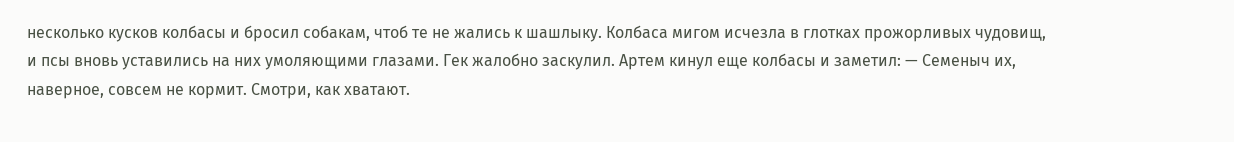несколько кусков колбасы и бросил собакам, чтоб те не жались к шашлыку. Колбаса мигом исчезла в глотках прожорливых чудовищ, и псы вновь уставились на них умоляющими глазами. Гек жалобно заскулил. Артем кинул еще колбасы и заметил: — Семеныч их, наверное, совсем не кормит. Смотри, как хватают.